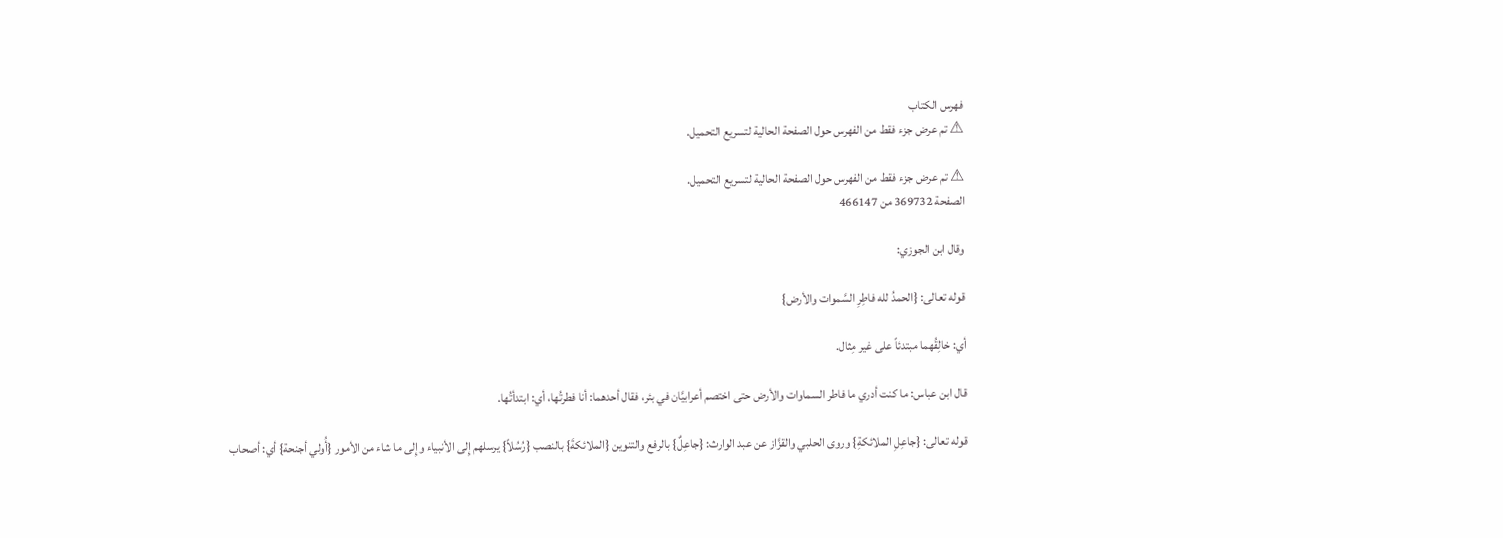فهرس الكتاب
⚠ تم عرض جزء فقط من الفهرس حول الصفحة الحالية لتسريع التحميل.

⚠ تم عرض جزء فقط من الفهرس حول الصفحة الحالية لتسريع التحميل.
الصفحة 369732 من 466147

وقال ابن الجوزي:

قوله تعالى: {الحمدُ لله فاطِرِ السَّموات والأرض}

أي: خالِقُهما مبتدئاً على غير مِثال.

قال ابن عباس: ما كنت أدري ما فاطر السماوات والأرض حتى اختصم أعرابيَّان في بئر، فقال أحدهما: أنا فطرتُها، أي: ابتدأتُها.

قوله تعالى: {جاعِلِ الملائكةِ} وروى الحلبي والقزَّاز عن عبد الوارث: {جاعِلٌ} بالرفع والتنوين {الملائكةَ} بالنصب {رُسُلاً} يرسلهم إِلى الأنبياء وإِلى ما شاء من الأمور {أُولي أجنحة} أي: أصحاب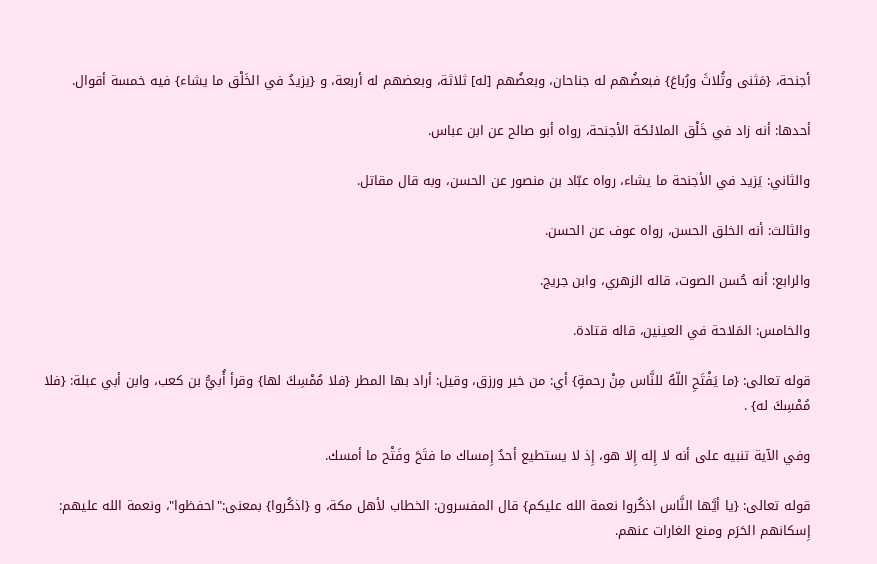أجنحة، {مَثنى وثُلاثَ ورُباعَ} فبعضُهم له جناحان، وبعضُهم [له] ثلاثة، وبعضهم له أربعة، و {يزيدُ في الخَلْق ما يشاء} فيه خمسة أقوال.

أحدها: أنه زاد في خَلْق الملائكة الأجنحة، رواه أبو صالح عن ابن عباس.

والثاني: يَزيد في الأجنحة ما يشاء، رواه عبّاد بن منصور عن الحسن، وبه قال مقاتل.

والثالث: أنه الخلق الحسن، رواه عوف عن الحسن.

والرابع: أنه حُسن الصوت، قاله الزهري، وابن جريج.

والخامس: المَلاحة في العينين، قاله قتادة.

قوله تعالى: {ما يَفْتَحِ اللّهُ للنَّاس مِنْ رحمةٍ} أي: من خير ورزق، وقيل: أراد بها المطر {فلا مُمْسِكَ لها} وقرأ أُبيُّ بن كعب، وابن أبي عبلة: {فلا مُمْسِكَ له} .

وفي الآية تنبيه على أنه لا إِله إِلا هو، إِذ لا يستطيع أحدٌ إِمساك ما فتَحَ وفَتْح ما أمسك.

قوله تعالى: {يا أيَّها النَّاس اذكُروا نعمة الله عليكم} قال المفسرون: الخطاب لأهل مكة، و {اذكُروا} بمعنى:"احفظوا"، ونعمة الله عليهم: إِسكانهم الحَرَم ومنع الغارات عنهم.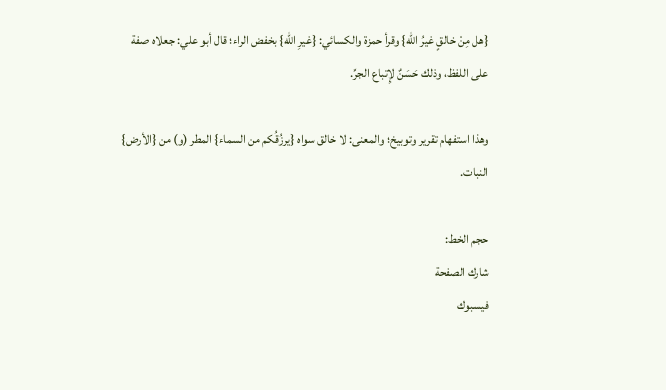{هل مِنْ خالقٍ غيرُ الله} وقرأ حمزة والكسائي: {غيرِ الله} بخفض الراء؛ قال أبو علي: جعلاه صفة على اللفظ، وذلك حَسَنٌ لإِتباع الجرِّ.

وهذا استفهام تقرير وتوبيخ؛ والمعنى: لا خالق سواه {يرزُقُكم من السماء} المطر (و) من {الأرض} النبات.

حجم الخط:
شارك الصفحة
فيسبوك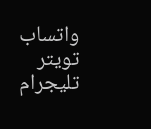واتساب تويتر تليجرام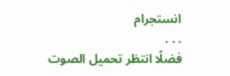انستجرام
. . .
فضلًا انتظر تحميل الصوت